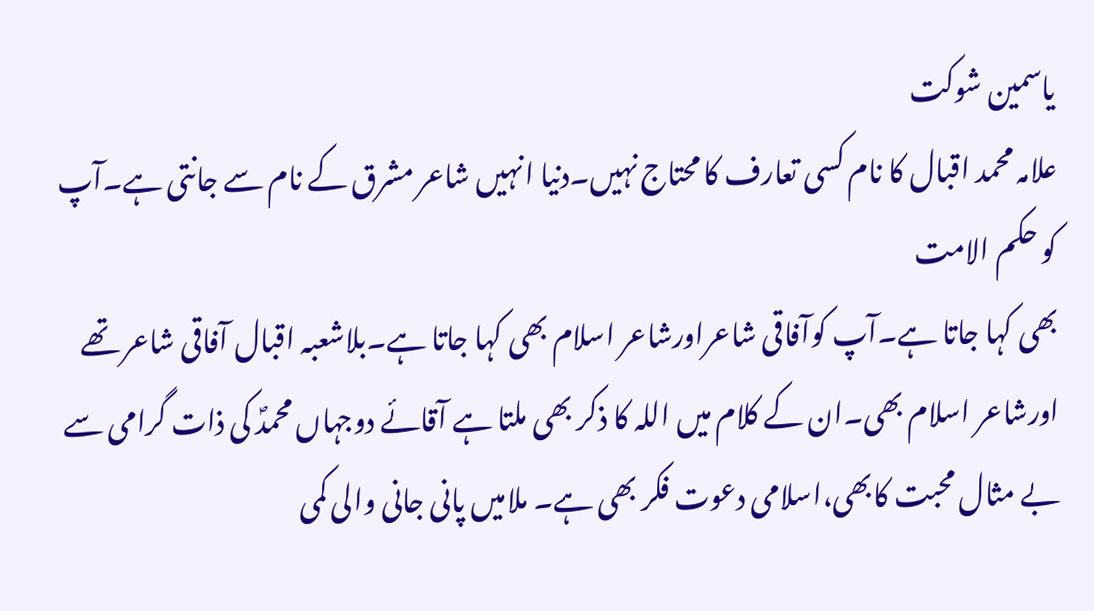یاسمین شوکت
علامہ محمد اقبال کا نام کسی تعارف کا محتاج نہیں۔دنیا انہیں شاعر مشرق کے نام سے جانتی ہے۔آپ کو حکم الامت
بھی کہا جاتا ہے۔آپ کوآفاقی شاعراورشاعر اسلام بھی کہا جاتا ہے۔بلاشعبہ اقبال آفاقی شاعر تھے اورشاعر اسلام بھی۔ان کے کلام میں اللہ کا ذکر بھی ملتا ہے آقائے دوجہاں محمدؐ کی ذات گرامی سے بے مثال محبت کابھی،اسلامی دعوت فکر بھی ہے۔ ملامیں پانی جانی والی کمی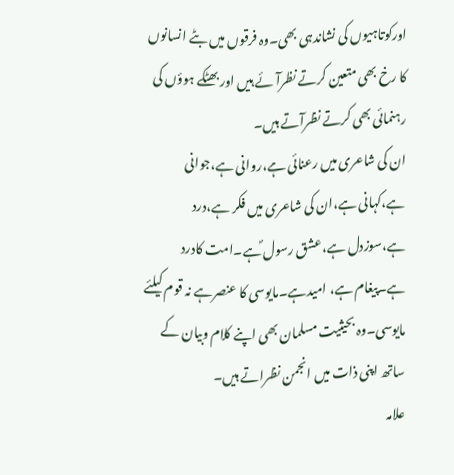اورکوتاہیوں کی نشاندہی بھی۔وہ فرقوں میں بٹے انسانوں کا رخ بھی متعین کرتے نظرآئے ہیں اور بھٹکے ہوؤں کی رہنمائی بھی کرتے نظرآتے ہیں۔
ان کی شاعری میں رعنائی ہے،روانی ہے،جوانی ہے،کہانی ہے،ان کی شاعری میں فکر ہے،درد ہے،سوزدل ہے،عشق رسول ؐہے۔امت کادرد ہے۔پیغام ہے، امیدہے۔مایوسی کا عنصرہے نہ قوم کیلئے مایوسی۔وہ بحیثیت مسلمان بھی اپنے کلام وبیان کے ساتھ اپنی ذات میں انجمن نظراتے ہیں۔
علامہ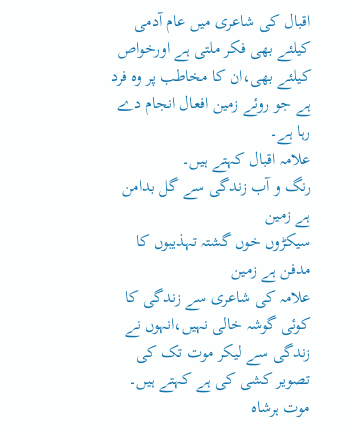اقبال کی شاعری میں عام آدمی کیلئے بھی فکر ملتی ہے اورخواص کیلئے بھی،ان کا مخاطب پر وہ فرد ہے جو روئے زمین افعال انجام دے رہا ہے۔
علامہ اقبال کہتے ہیں۔
رنگ و آب زندگی سے گل بدامن ہے زمین
سیکڑوں خوں گشتہ تہذیبوں کا مدفن ہے زمین
علامہ کی شاعری سے زندگی کا کوئی گوشہ خالی نہیں،انہوں نے زندگی سے لیکر موت تک کی تصویر کشی کی ہے کہتے ہیں۔
موت ہرشاہ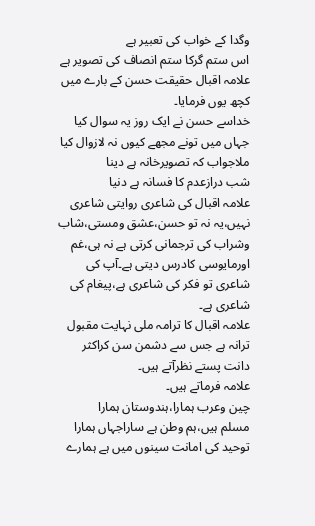وگدا کے خواب کی تعبیر ہے
اس ستم گرکا ستم انصاف کی تصویر ہے
علامہ اقبال حقیقت حسن کے بارے میں کچھ یوں فرمایا۔
خداسے حسن نے ایک روز یہ سوال کیا
جہاں میں تونے مجھے کیوں نہ لازوال کیا
ملاجواب کہ تصویرخانہ ہے دینا
شب درازعدم کا فسانہ ہے دنیا
علامہ اقبال کی شاعری روایتی شاعری نہیں،یہ نہ تو حسن،عشق ومستی،شاب وشراب کی ترجمانی کرتی ہے نہ ہی،غم اورمایوسی کادرس دیتی ہے۔آپ کی شاعری تو فکر کی شاعری ہے،پیغام کی شاعری ہے۔
علامہ اقبال کا ترامہ ملی نہایت مقبول ترانہ ہے جس سے دشمن سن کراکثر دانت پستے نظرآتے ہیں۔
علامہ فرماتے ہیں۔
چین وعرب ہمارا،ہندوستان ہمارا
مسلم ہیں،ہم وطن ہے ساراجہاں ہمارا
توحید کی امانت سینوں میں ہے ہمارے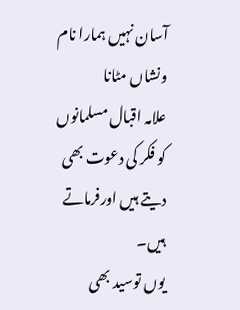آسان نہیں ہمارا نام ونشاں مٹانا
علامہ اقبال مسلمانوں کو فکر کی دعوت بھی دیتے ہیں اورفرماتے ہیں۔
یوں توسید بھی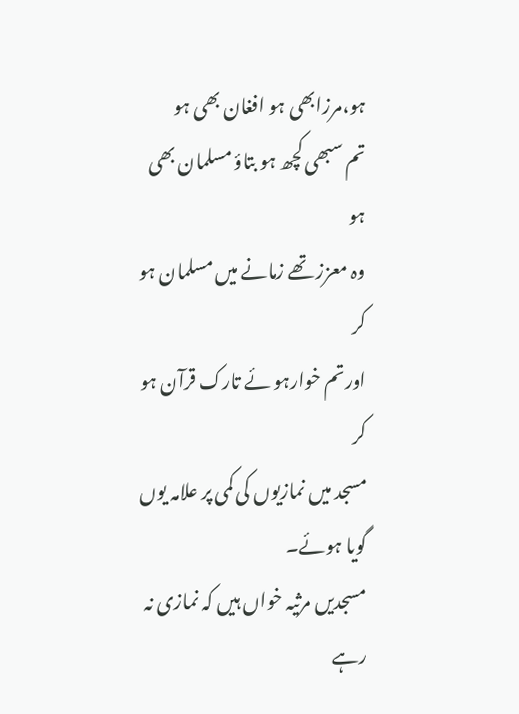ہو،مرزابھی ہو افغان بھی ہو
تم سبھی کچھ ہو بتاؤ مسلمان بھی ہو
وہ معزز تھے زمانے میں مسلمان ہو کر
اورتم خوارہو ئے تارک قرآن ہو کر
مسجد میں نمازیوں کی کمی پر علامہ یوں گویا ہوئے۔
مسجدیں مرثیہ خواں ہیں کہ نمازی نہ رہے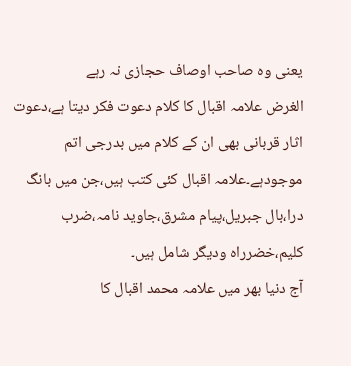یعنی وہ صاحب اوصاف حجازی نہ رہے
الغرض علامہ اقبال کا کلام دعوت فکر دیتا ہے،دعوت اثار قربانی بھی ان کے کلام میں بدرجی اتم موجودہے۔علامہ اقبال کئی کتب ہیں،جن میں بانگ درا،بال جبریل،پیام مشرق،جاوید نامہ،ضرب کلیم،خضرراہ ودیگر شامل ہیں۔
آج دنیا بھر میں علامہ محمد اقبال کا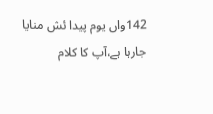142واں یوم پیدا ئش منایا جارہا ہے،آپ کا کلام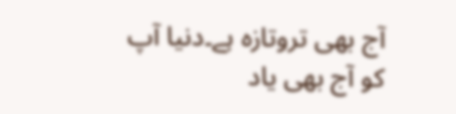آج بھی تروتازہ ہے۔دنیا آپ کو آج بھی یاد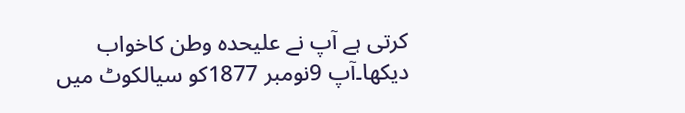کرتی ہے آپ نے علیحدہ وطن کاخواب دیکھا۔آپ 9نومبر 1877کو سیالکوٹ میں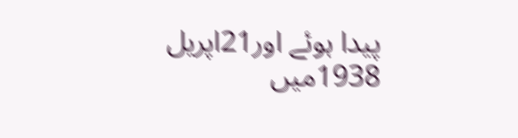پیدا ہوئے اور21اپریل 1938میں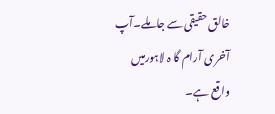خالق حقیقی سے جاملے۔آپ آخری آرام گا ہ لاہورمیں واقع ہے۔